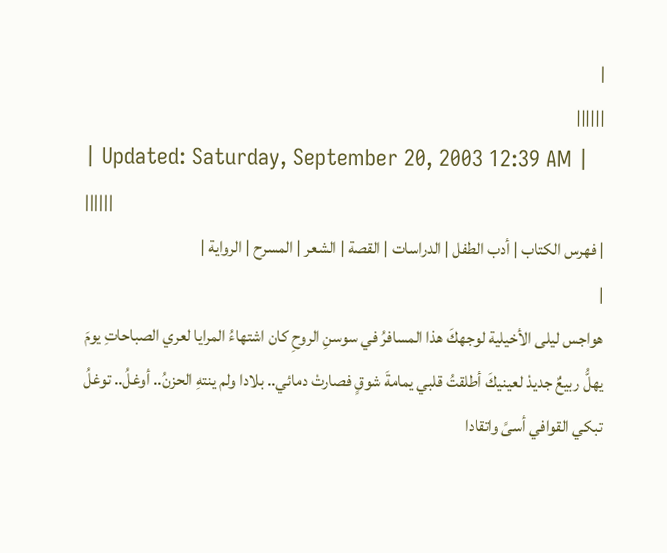|
||||||
| Updated: Saturday, September 20, 2003 12:39 AM | ||||||
| فهرس الكتاب | أدب الطفل | الدراسات | القصة | الشعر | المسرح | الرواية |
|
هواجس ليلى الأخيلية لوجهكَ هذا المسافرُ في سوسنِ الروحِ كان اشتهاءُ المرايا لعري الصباحاتِ يومَ يهلُّ ربيعٌ جديدْ لعينيكَ أطلقتُ قلبي يمامةَ شوقٍ فصارتْ دمائي.. بلادا ولم ينتهِ الحزنُ.. أوغلُ.. توغلُ تبكي القوافي أسىً واتقادا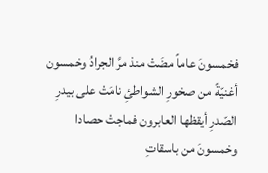فخمسونَ عاماً مضَتْ منذ مرَّ الجرادُ وخمسون أغنيّةً من صخورِ الشواطئِ نامَتْ على بيدرِ الصّدرِ أيقظها العابرون فماجتْ حصادا وخمسونَ من باسقاتِ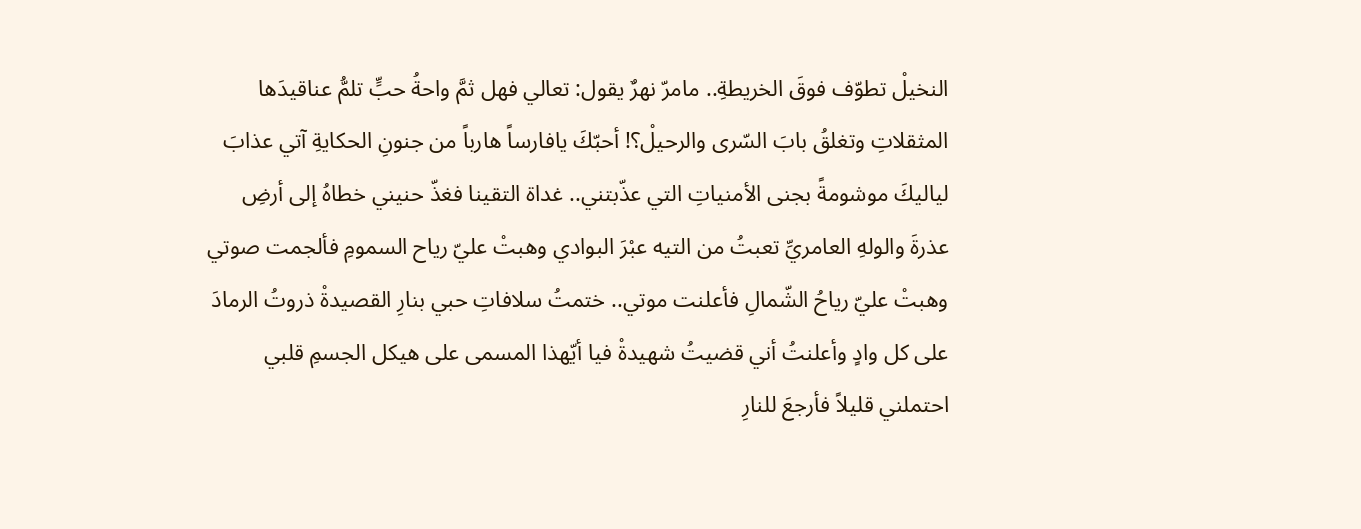النخيلْ تطوّف فوقَ الخريطةِ.. مامرّ نهرٌ يقول: تعالي فهل ثمَّ واحةُ حبٍّ تلمُّ عناقيدَها المثقلاتِ وتغلقُ بابَ السّرى والرحيلْ؟! أحبّكَ يافارساً هارباً من جنونِ الحكايةِ آتي عذابَ لياليكَ موشومةً بجنى الأمنياتِ التي عذّبتني.. غداة التقينا فغذّ حنيني خطاهُ إلى أرضِ عذرةَ والولهِ العامريِّ تعبتُ من التيه عبْرَ البوادي وهبتْ عليّ رياح السمومِ فألجمت صوتي وهبتْ عليّ رياحُ الشّمالِ فأعلنت موتي.. ختمتُ سلافاتِ حبي بنارِ القصيدةْ ذروتُ الرمادَ على كل وادٍ وأعلنتُ أني قضيتُ شهيدةْ فيا أيّهذا المسمى على هيكل الجسمِ قلبي احتملني قليلاً فأرجعَ للنارِ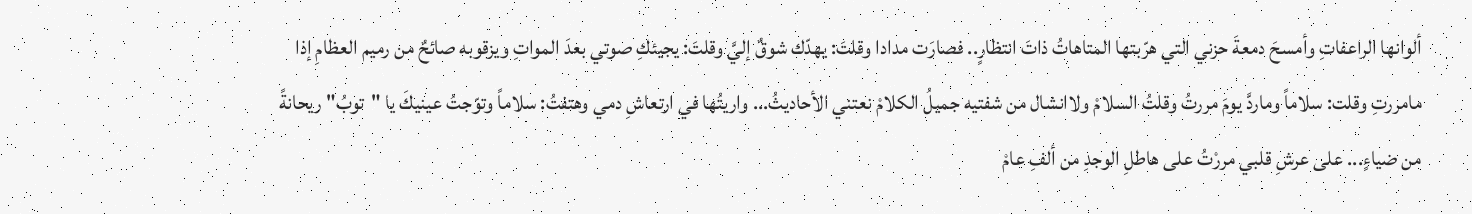ألوانها الراعفاتِ وأمسحَ دمعةَ حزني التي هرّبتها المتاهاتُ ذاتَ انتظارٍ.. فصارَت مدادا وقلتَ: يهدّك شوقٌ إليَّ وقلتَ: يجيئكِ صوتي بعدَ المواتِ ويزقوبه صائحٌ من رميم العظامِ إذا مامررتِ وقلت: سلاماً وماردَّ يومَ مررتُ وقلتُ السلامْ ولاانشال من شفتيه جميلُ الكلامْ نعتني الأحاديثُ... واريتُها في ارتعاشِ دمي وهتفتُ: سلاماً وتوّجتُ عينيكَ يا "توبُ" ريحانةً من ضياءٍ... على عرشِ قلبي مررْتُ على هاطلِ الوجدِ من ألفِ عامْ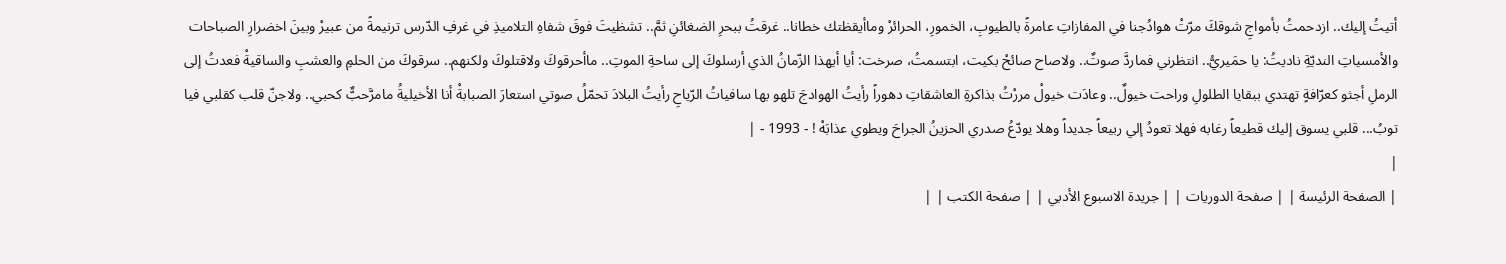أتيتُ إليك.. ازدحمتُ بأمواجِ شوقكَ مرّتْ هوادُجنا في المفازاتِ عامرةً بالطيوبِ، الخمورِ، الحرائرْ وماأيقظتك خطانا.. غرقتُ ببحرِ الضغائنِ ثمَّ.. تشظيتَ فوقَ شفاهِ التلاميذِ في غرفِ الدّرس ترنيمةً من عبيرْ وبينَ اخضرارِ الصباحات والأمسياتِ النديّةِ ناديتُ: يا حمَيريُّ.. انتظرني فماردَّ صوتٌ.. ولاصاح صائحْ بكيت، ابتسمتُ، صرخت: أيا أيهذا الزّمانُ الذي أرسلوكَ إلى ساحةِ الموتِ.. ماأحرقوكَ ولاقتلوكَ ولكنهم.. سرقوكَ من الحلمِ والعشبِ والساقيةْ فعدتُ إلى الرملِ أجثو كعرّافةٍ تهتدي ببقايا الطلولِ وراحت خيولٌ.. وعادَت خيولْ مررْتُ بذاكرةِ العاشقاتِ دهوراً رأيتُ الهوادجَ تلهو بها سافياتُ الرّياحِ رأيتُ البلادَ تحمّلُ صوتي استعارَ الصبابةْ أنا الأخيليةُ مامرَّحبٌّ كحبي.. ولاجنّ قلب كقلبي فيا توبُ... قلبي يسوق إليك قطيعاً رغابه فهلا تعودُ إلي ربيعاً جديداً وهلا يودّعُ صدري الحزينُ الجراحَ ويطوي عذابَهْ ! - 1993 - |
|
| الصفحة الرئيسة | | صفحة الدوريات | | جريدة الاسبوع الأدبي | | صفحة الكتب | |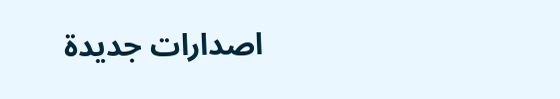اصدارات جديدة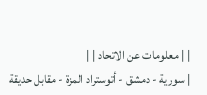| | معلومات عن الاتحاد | |
| سورية - دمشق - أتوستراد المزة - مقابل حديقة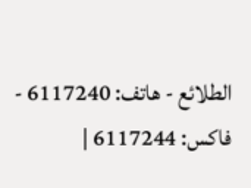الطلائع - هاتف: 6117240 - فاكس: 6117244 |